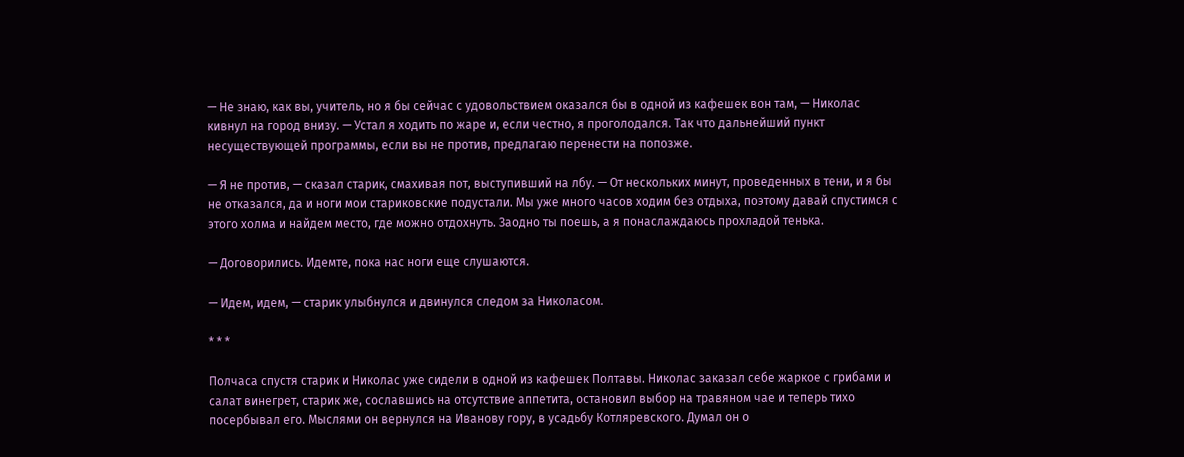— Не знаю, как вы, учитель, но я бы сейчас с удовольствием оказался бы в одной из кафешек вон там, — Николас кивнул на город внизу. — Устал я ходить по жаре и, если честно, я проголодался. Так что дальнейший пункт несуществующей программы, если вы не против, предлагаю перенести на попозже.

— Я не против, — сказал старик, смахивая пот, выступивший на лбу. — От нескольких минут, проведенных в тени, и я бы не отказался, да и ноги мои стариковские подустали. Мы уже много часов ходим без отдыха, поэтому давай спустимся с этого холма и найдем место, где можно отдохнуть. Заодно ты поешь, а я понаслаждаюсь прохладой тенька.

— Договорились. Идемте, пока нас ноги еще слушаются.

— Идем, идем, — старик улыбнулся и двинулся следом за Николасом.

* * *

Полчаса спустя старик и Николас уже сидели в одной из кафешек Полтавы. Николас заказал себе жаркое с грибами и салат винегрет, старик же, сославшись на отсутствие аппетита, остановил выбор на травяном чае и теперь тихо посербывал его. Мыслями он вернулся на Иванову гору, в усадьбу Котляревского. Думал он о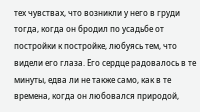тех чувствах, что возникли у него в груди тогда, когда он бродил по усадьбе от постройки к постройке, любуясь тем, что видели его глаза. Его сердце радовалось в те минуты, едва ли не также само, как в те времена, когда он любовался природой,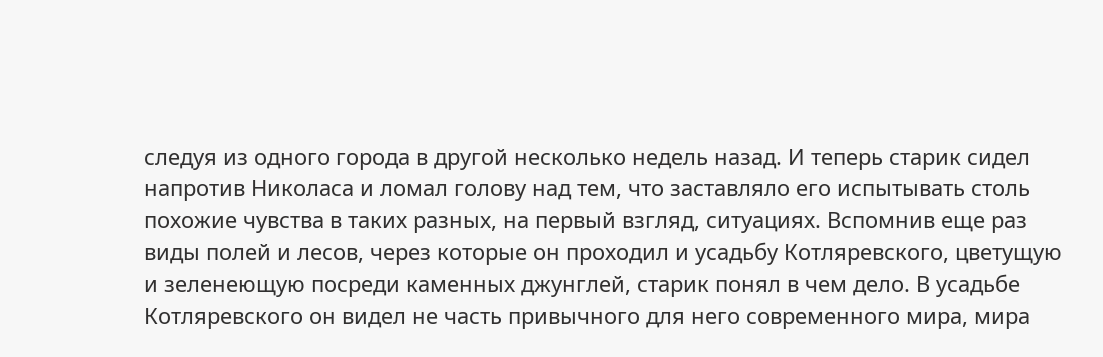следуя из одного города в другой несколько недель назад. И теперь старик сидел напротив Николаса и ломал голову над тем, что заставляло его испытывать столь похожие чувства в таких разных, на первый взгляд, ситуациях. Вспомнив еще раз виды полей и лесов, через которые он проходил и усадьбу Котляревского, цветущую и зеленеющую посреди каменных джунглей, старик понял в чем дело. В усадьбе Котляревского он видел не часть привычного для него современного мира, мира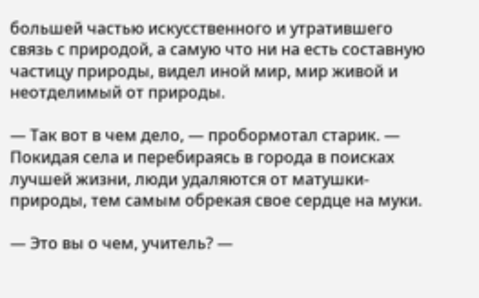большей частью искусственного и утратившего связь с природой, а самую что ни на есть составную частицу природы, видел иной мир, мир живой и неотделимый от природы.

— Так вот в чем дело, — пробормотал старик. — Покидая села и перебираясь в города в поисках лучшей жизни, люди удаляются от матушки-природы, тем самым обрекая свое сердце на муки.

— Это вы о чем, учитель? —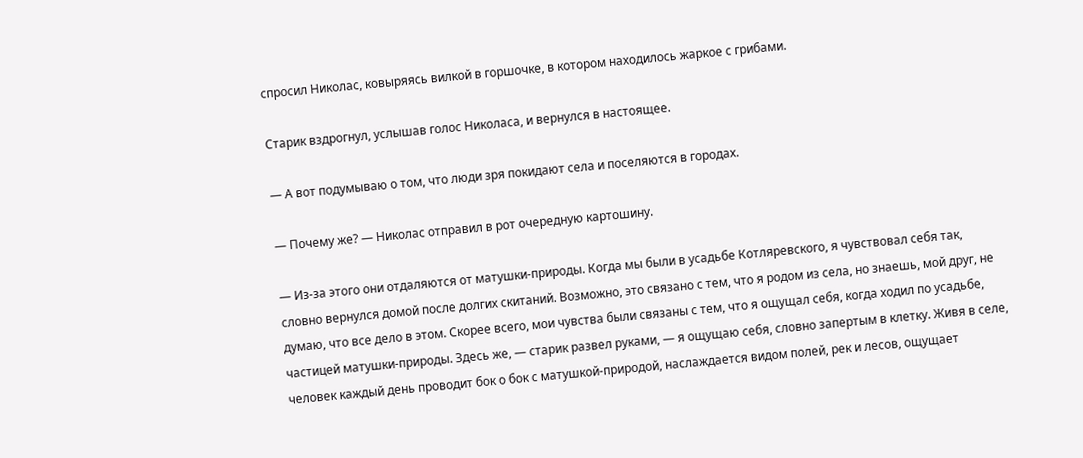спросил Николас, ковыряясь вилкой в горшочке, в котором находилось жаркое с грибами.

Старик вздрогнул, услышав голос Николаса, и вернулся в настоящее.

— А вот подумываю о том, что люди зря покидают села и поселяются в городах.

— Почему же? — Николас отправил в рот очередную картошину.

— Из-за этого они отдаляются от матушки-природы. Когда мы были в усадьбе Котляревского, я чувствовал себя так, словно вернулся домой после долгих скитаний. Возможно, это связано с тем, что я родом из села, но знаешь, мой друг, не думаю, что все дело в этом. Скорее всего, мои чувства были связаны с тем, что я ощущал себя, когда ходил по усадьбе, частицей матушки-природы. Здесь же, — старик развел руками, — я ощущаю себя, словно запертым в клетку. Живя в селе, человек каждый день проводит бок о бок с матушкой-природой, наслаждается видом полей, рек и лесов, ощущает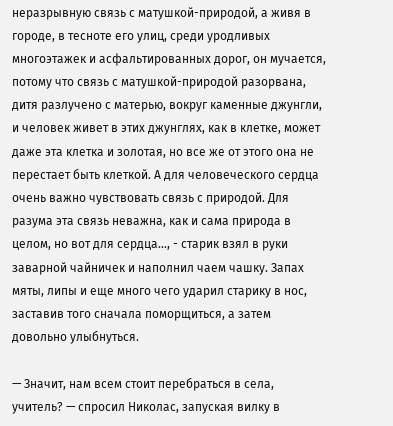неразрывную связь с матушкой-природой, а живя в городе, в тесноте его улиц, среди уродливых многоэтажек и асфальтированных дорог, он мучается, потому что связь с матушкой-природой разорвана, дитя разлучено с матерью, вокруг каменные джунгли, и человек живет в этих джунглях, как в клетке, может даже эта клетка и золотая, но все же от этого она не перестает быть клеткой. А для человеческого сердца очень важно чувствовать связь с природой. Для разума эта связь неважна, как и сама природа в целом, но вот для сердца…, - старик взял в руки заварной чайничек и наполнил чаем чашку. Запах мяты, липы и еще много чего ударил старику в нос, заставив того сначала поморщиться, а затем довольно улыбнуться.

— Значит, нам всем стоит перебраться в села, учитель? — спросил Николас, запуская вилку в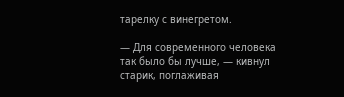тарелку с винегретом.

— Для современного человека так было бы лучше, — кивнул старик, поглаживая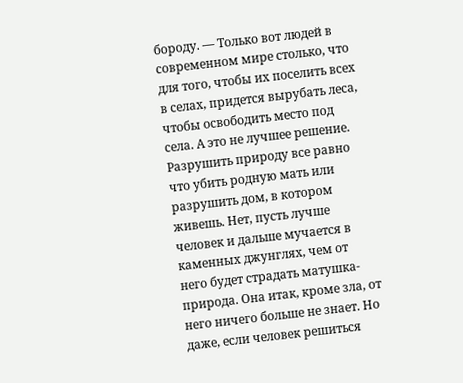бороду. — Только вот людей в современном мире столько, что для того, чтобы их поселить всех в селах, придется вырубать леса, чтобы освободить место под села. А это не лучшее решение. Разрушить природу все равно что убить родную мать или разрушить дом, в котором живешь. Нет, пусть лучше человек и дальше мучается в каменных джунглях, чем от него будет страдать матушка-природа. Она итак, кроме зла, от него ничего больше не знает. Но даже, если человек решиться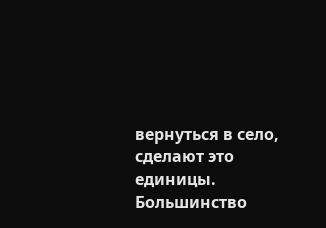вернуться в село, сделают это единицы. Большинство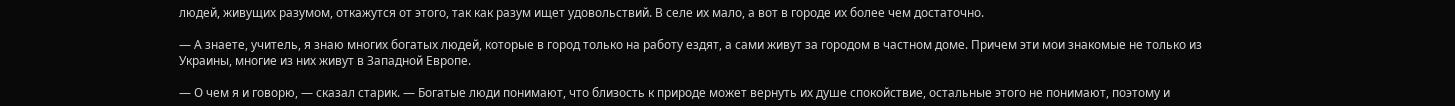людей, живущих разумом, откажутся от этого, так как разум ищет удовольствий. В селе их мало, а вот в городе их более чем достаточно.

— А знаете, учитель, я знаю многих богатых людей, которые в город только на работу ездят, а сами живут за городом в частном доме. Причем эти мои знакомые не только из Украины, многие из них живут в Западной Европе.

— О чем я и говорю, — сказал старик. — Богатые люди понимают, что близость к природе может вернуть их душе спокойствие, остальные этого не понимают, поэтому и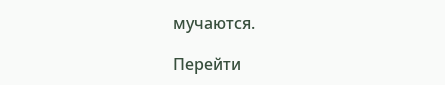мучаются.

Перейти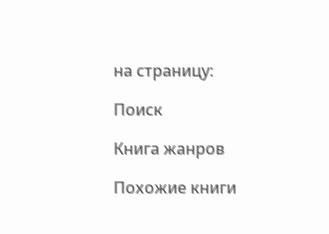на страницу:

Поиск

Книга жанров

Похожие книги